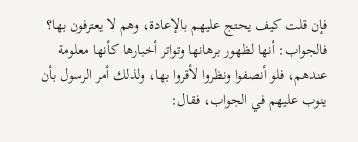فإن قلت كيف يحتج عليهم بالإعادة، وهم لا يعترفون بها؟
فالجواب: أنها لظهور برهانها وتواتر أخبارها كأنها معلومة عندهم، فلو أنصفوا ونظروا لأقروا بها، ولذلك أمر الرسول بأن ينوب عليهم في الجواب، فقال: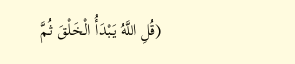(قُلِ اللَّهُ يَبْدَأُ الْخَلْقَ ثُمَّ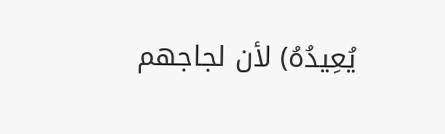يُعِيدُهُ) لأن لجاجهم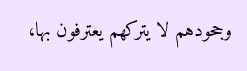وجحودهم لا يتركهم يعترفون بها،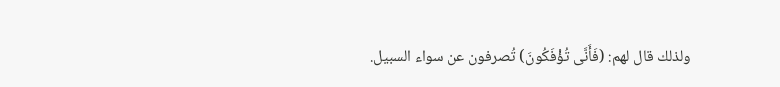ولذلك قال لهم: (فَأَنَّى تُؤْفَكُونَ) تُصرفون عن سواء السبيل.